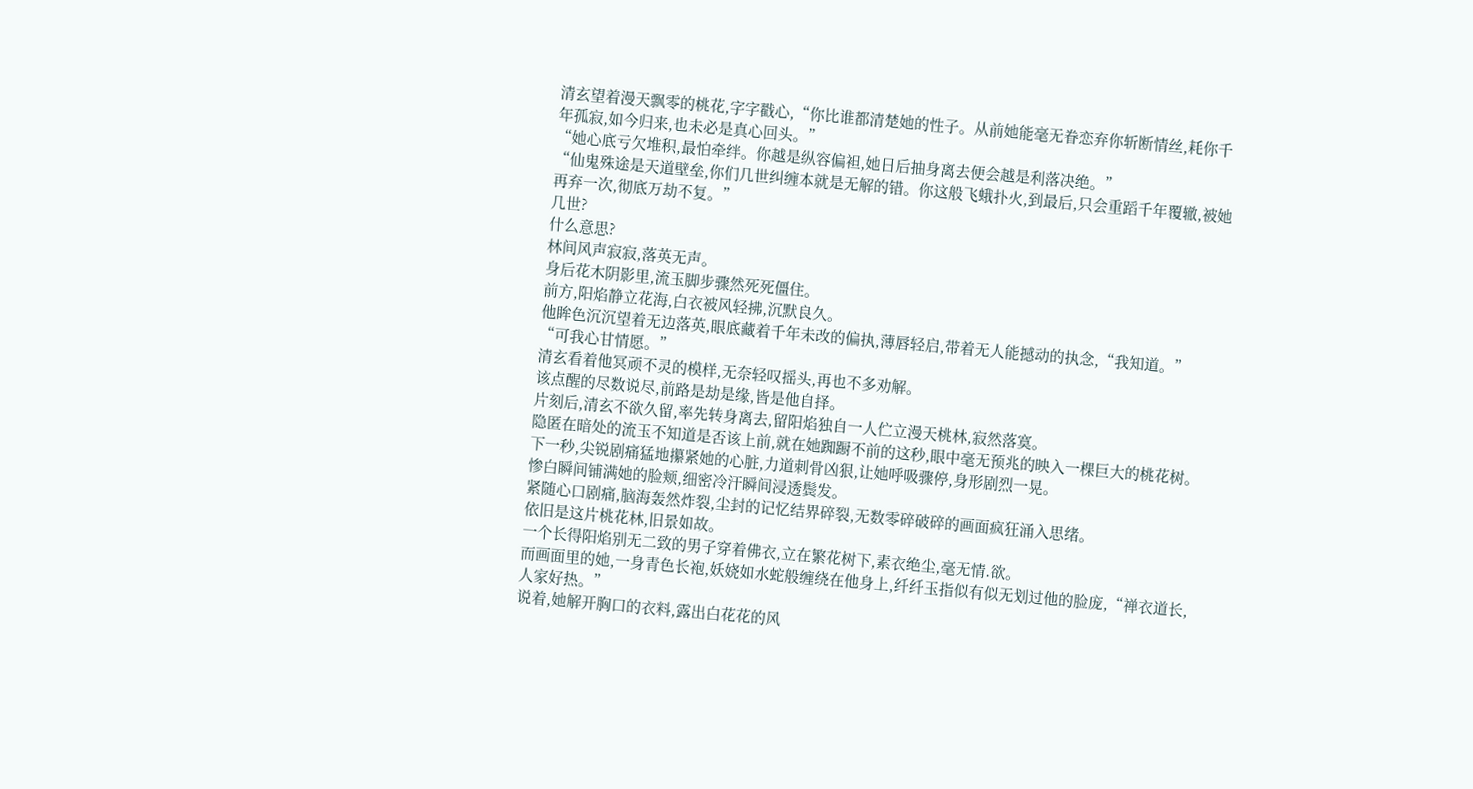清玄望着漫天飘零的桃花,字字戳心,“你比谁都清楚她的性子。从前她能毫无眷恋弃你斩断情丝,耗你千年孤寂,如今归来,也未必是真心回头。”
“她心底亏欠堆积,最怕牵绊。你越是纵容偏袒,她日后抽身离去便会越是利落决绝。”
“仙鬼殊途是天道壁垒,你们几世纠缠本就是无解的错。你这般飞蛾扑火,到最后,只会重蹈千年覆辙,被她再弃一次,彻底万劫不复。”
几世?
什么意思?
林间风声寂寂,落英无声。
身后花木阴影里,流玉脚步骤然死死僵住。
前方,阳焰静立花海,白衣被风轻拂,沉默良久。
他眸色沉沉望着无边落英,眼底藏着千年未改的偏执,薄唇轻启,带着无人能撼动的执念,“我知道。”
“可我心甘情愿。”
清玄看着他冥顽不灵的模样,无奈轻叹摇头,再也不多劝解。
该点醒的尽数说尽,前路是劫是缘,皆是他自择。
片刻后,清玄不欲久留,率先转身离去,留阳焰独自一人伫立漫天桃林,寂然落寞。
隐匿在暗处的流玉不知道是否该上前,就在她踟蹰不前的这秒,眼中毫无预兆的映入一棵巨大的桃花树。
下一秒,尖锐剧痛猛地攥紧她的心脏,力道刺骨凶狠,让她呼吸骤停,身形剧烈一晃。
惨白瞬间铺满她的脸颊,细密冷汗瞬间浸透鬓发。
紧随心口剧痛,脑海轰然炸裂,尘封的记忆结界碎裂,无数零碎破碎的画面疯狂涌入思绪。
依旧是这片桃花林,旧景如故。
一个长得阳焰别无二致的男子穿着佛衣,立在繁花树下,素衣绝尘,毫无情.欲。
而画面里的她,一身青色长袍,妖娆如水蛇般缠绕在他身上,纤纤玉指似有似无划过他的脸庞,“禅衣道长,人家好热。”
说着,她解开胸口的衣料,露出白花花的风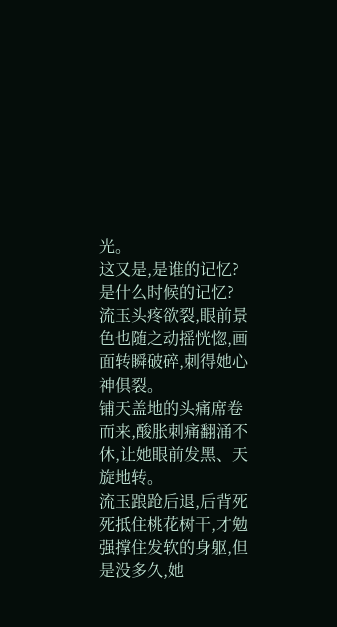光。
这又是,是谁的记忆?是什么时候的记忆?
流玉头疼欲裂,眼前景色也随之动摇恍惚,画面转瞬破碎,刺得她心神俱裂。
铺天盖地的头痛席卷而来,酸胀刺痛翻涌不休,让她眼前发黑、天旋地转。
流玉踉跄后退,后背死死抵住桃花树干,才勉强撑住发软的身躯,但是没多久,她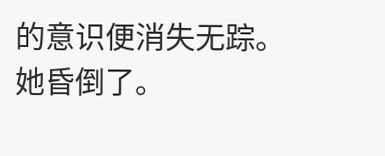的意识便消失无踪。
她昏倒了。